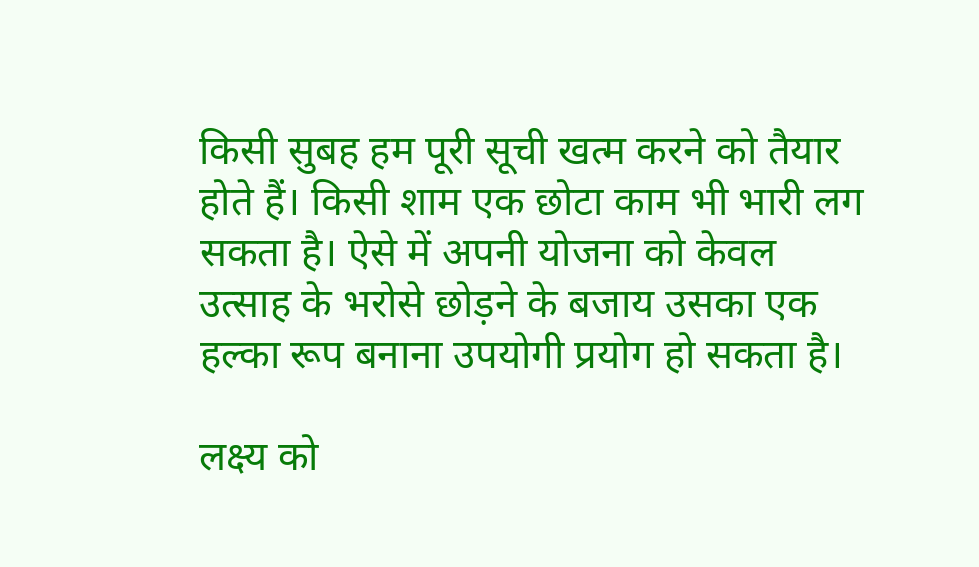किसी सुबह हम पूरी सूची खत्म करने को तैयार होते हैं। किसी शाम एक छोटा काम भी भारी लग सकता है। ऐसे में अपनी योजना को केवल उत्साह के भरोसे छोड़ने के बजाय उसका एक हल्का रूप बनाना उपयोगी प्रयोग हो सकता है।

लक्ष्य को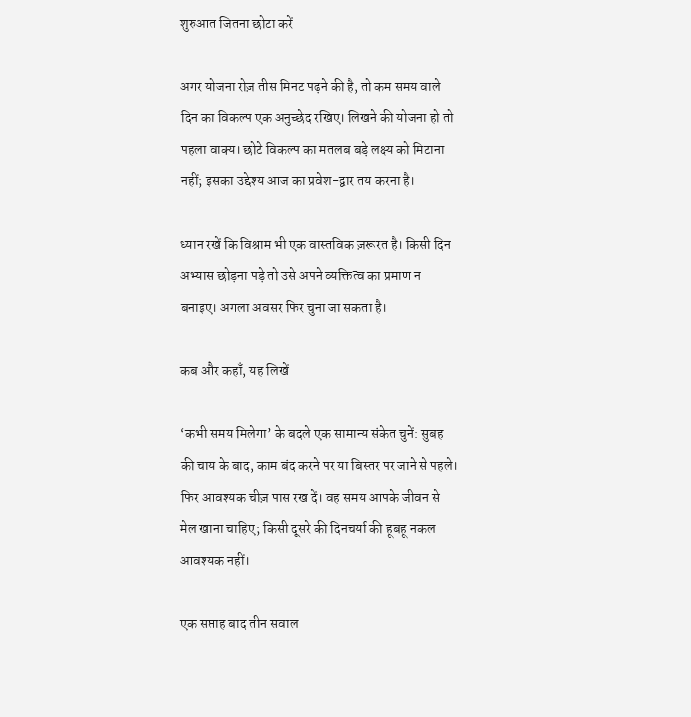शुरुआत जितना छोटा करें

अगर योजना रोज़ तीस मिनट पढ़ने की है, तो कम समय वाले दिन का विकल्प एक अनुच्छेद रखिए। लिखने की योजना हो तो पहला वाक्य। छोटे विकल्प का मतलब बड़े लक्ष्य को मिटाना नहीं; इसका उद्देश्य आज का प्रवेश-द्वार तय करना है।

ध्यान रखें कि विश्राम भी एक वास्तविक ज़रूरत है। किसी दिन अभ्यास छोड़ना पड़े तो उसे अपने व्यक्तित्व का प्रमाण न बनाइए। अगला अवसर फिर चुना जा सकता है।

कब और कहाँ, यह लिखें

‘कभी समय मिलेगा’ के बदले एक सामान्य संकेत चुनें: सुबह की चाय के बाद, काम बंद करने पर या बिस्तर पर जाने से पहले। फिर आवश्यक चीज़ पास रख दें। वह समय आपके जीवन से मेल खाना चाहिए; किसी दूसरे की दिनचर्या की हूबहू नकल आवश्यक नहीं।

एक सप्ताह बाद तीन सवाल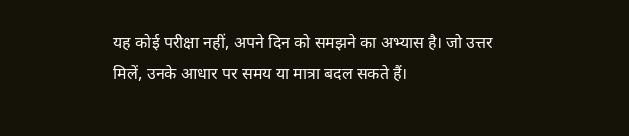यह कोई परीक्षा नहीं, अपने दिन को समझने का अभ्यास है। जो उत्तर मिलें, उनके आधार पर समय या मात्रा बदल सकते हैं।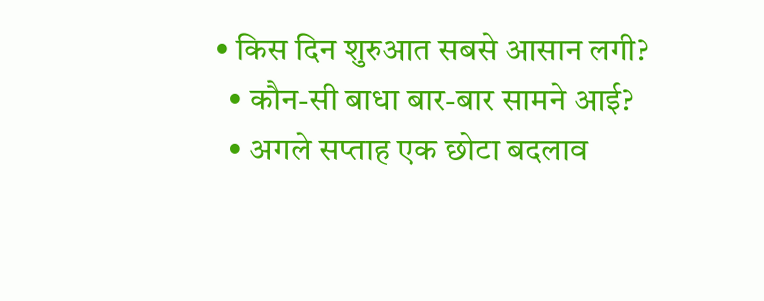• किस दिन शुरुआत सबसे आसान लगी?
  • कौन-सी बाधा बार-बार सामने आई?
  • अगले सप्ताह एक छोटा बदलाव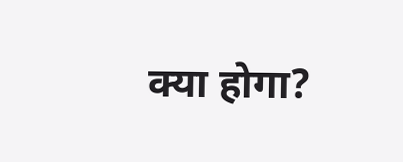क्या होगा?